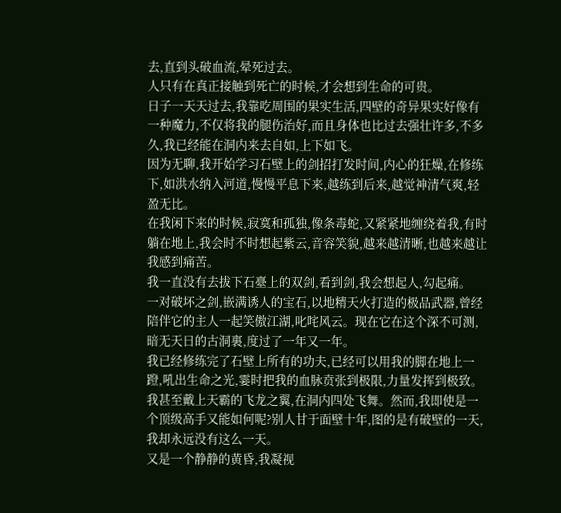去,直到头破血流,晕死过去。
人只有在真正接触到死亡的时候,才会想到生命的可贵。
日子一天天过去,我靠吃周围的果实生活,四壁的奇异果实好像有一种魔力,不仅将我的腿伤治好,而且身体也比过去强壮许多,不多久,我已经能在洞内来去自如,上下如飞。
因为无聊,我开始学习石壁上的剑招打发时间,内心的狂燥,在修练下,如洪水纳入河道,慢慢平息下来,越练到后来,越觉神清气爽,轻盈无比。
在我闲下来的时候,寂寞和孤独,像条毒蛇,又紧紧地缠绕着我,有时躺在地上,我会时不时想起紫云,音容笑貌,越来越清晰,也越来越让我感到痛苦。
我一直没有去拔下石臺上的双剑,看到剑,我会想起人,勾起痛。
一对破坏之剑,嵌满诱人的宝石,以地精天火打造的极品武器,曾经陪伴它的主人一起笑傲江湖,叱咤风云。现在它在这个深不可测,暗无天日的古洞裏,度过了一年又一年。
我已经修练完了石壁上所有的功夫,已经可以用我的脚在地上一蹬,吼出生命之光,霎时把我的血脉贲张到极限,力量发挥到极致。我甚至戴上天霸的飞龙之翼,在洞内四处飞舞。然而,我即使是一个顶级高手又能如何呢?别人甘于面壁十年,图的是有破壁的一天,我却永远没有这么一天。
又是一个静静的黄昏,我凝视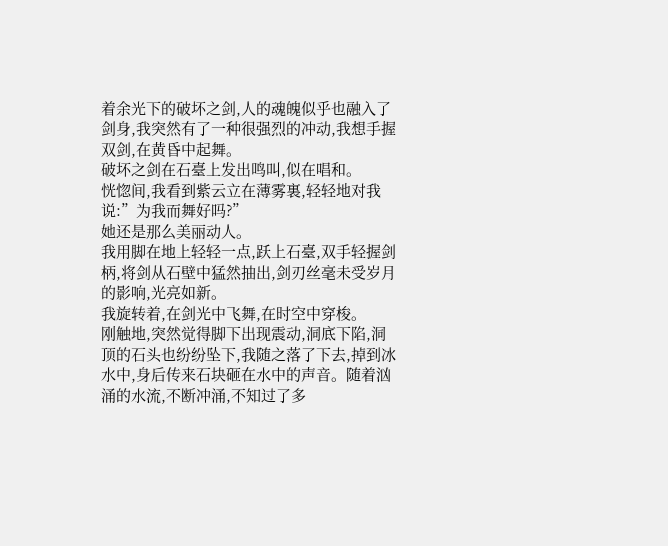着余光下的破坏之剑,人的魂魄似乎也融入了剑身,我突然有了一种很强烈的冲动,我想手握双剑,在黄昏中起舞。
破坏之剑在石臺上发出鸣叫,似在唱和。
恍惚间,我看到紫云立在薄雾裏,轻轻地对我说:”为我而舞好吗?”
她还是那么美丽动人。
我用脚在地上轻轻一点,跃上石臺,双手轻握剑柄,将剑从石壁中猛然抽出,剑刃丝毫未受岁月的影响,光亮如新。
我旋转着,在剑光中飞舞,在时空中穿梭。
刚触地,突然觉得脚下出现震动,洞底下陷,洞顶的石头也纷纷坠下,我随之落了下去,掉到冰水中,身后传来石块砸在水中的声音。随着汹涌的水流,不断冲涌,不知过了多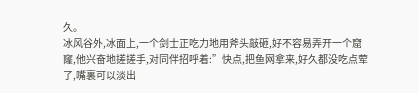久。
冰风谷外,冰面上,一个剑士正吃力地用斧头敲砸,好不容易弄开一个窟窿,他兴奋地搓搓手,对同伴招呼着:”快点,把鱼网拿来,好久都没吃点荤了,嘴裏可以淡出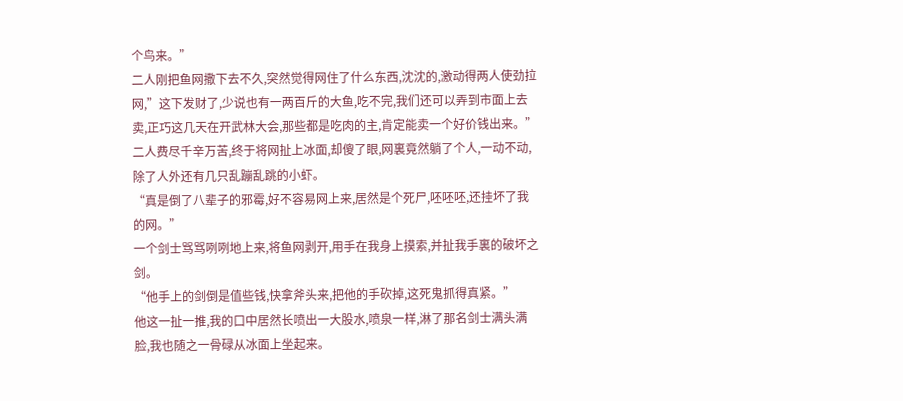个鸟来。”
二人刚把鱼网撒下去不久,突然觉得网住了什么东西,沈沈的,激动得两人使劲拉网,”这下发财了,少说也有一两百斤的大鱼,吃不完,我们还可以弄到市面上去卖,正巧这几天在开武林大会,那些都是吃肉的主,肯定能卖一个好价钱出来。”
二人费尽千辛万苦,终于将网扯上冰面,却傻了眼,网裏竟然躺了个人,一动不动,除了人外还有几只乱蹦乱跳的小虾。
“真是倒了八辈子的邪霉,好不容易网上来,居然是个死尸,呸呸呸,还挂坏了我的网。”
一个剑士骂骂咧咧地上来,将鱼网剥开,用手在我身上摸索,并扯我手裏的破坏之剑。
“他手上的剑倒是值些钱,快拿斧头来,把他的手砍掉,这死鬼抓得真紧。”
他这一扯一推,我的口中居然长喷出一大股水,喷泉一样,淋了那名剑士满头满脸,我也随之一骨碌从冰面上坐起来。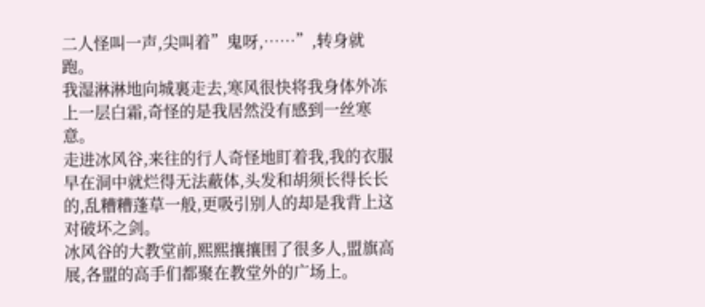二人怪叫一声,尖叫着”鬼呀,……”,转身就跑。
我湿淋淋地向城裏走去,寒风很快将我身体外冻上一层白霜,奇怪的是我居然没有感到一丝寒意。
走进冰风谷,来往的行人奇怪地盯着我,我的衣服早在洞中就烂得无法蔽体,头发和胡须长得长长的,乱糟糟蓬草一般,更吸引别人的却是我背上这对破坏之剑。
冰风谷的大教堂前,熙熙攘攘围了很多人,盟旗高展,各盟的高手们都聚在教堂外的广场上。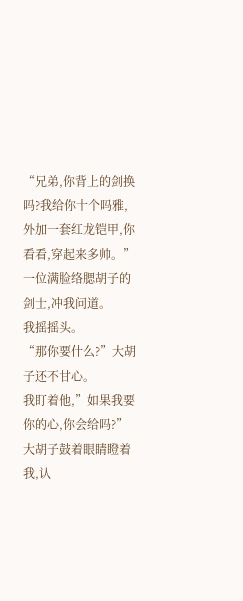“兄弟,你背上的剑换吗?我给你十个吗雅,外加一套红龙铠甲,你看看,穿起来多帅。”一位满脸络腮胡子的剑士,冲我问道。
我摇摇头。
“那你要什么?”大胡子还不甘心。
我盯着他,”如果我要你的心,你会给吗?”
大胡子鼓着眼睛瞪着我,认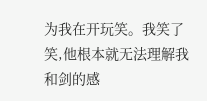为我在开玩笑。我笑了笑,他根本就无法理解我和剑的感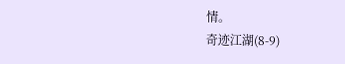情。
奇迹江湖(8-9)